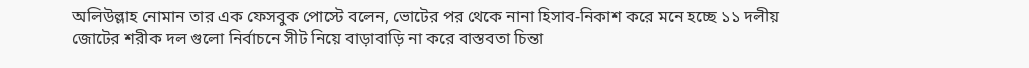অলিউল্লাহ নোমান তার এক ফেসবুক পোস্টে বলেন, ভোটের পর থেকে নানা হিসাব-নিকাশ করে মনে হচ্ছে ১১ দলীয় জোটের শরীক দল গুলো নির্বাচনে সীট নিয়ে বাড়াবাড়ি না করে বাস্তবতা চিন্তা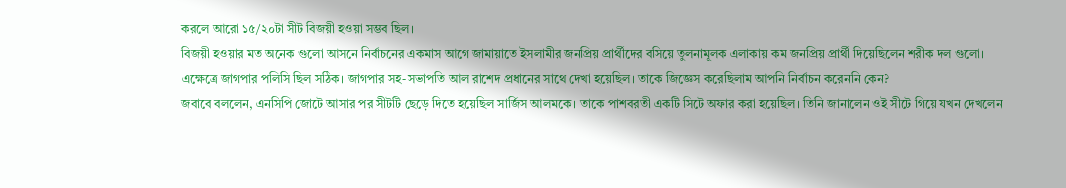করলে আরো ১৫/২০টা সীট বিজয়ী হওয়া সম্ভব ছিল।
বিজয়ী হওয়ার মত অনেক গুলো আসনে নির্বাচনের একমাস আগে জামায়াতে ইসলামীর জনপ্রিয় প্রার্থীদের বসিয়ে তুলনামূলক এলাকায় কম জনপ্রিয় প্রার্থী দিয়েছিলেন শরীক দল গুলো।
এক্ষেত্রে জাগপার পলিসি ছিল সঠিক। জাগপার সহ-সভাপতি আল রাশেদ প্রধানের সাথে দেখা হয়েছিল। তাকে জিজ্ঞেস করেছিলাম আপনি নির্বাচন করেননি কেন?
জবাবে বললেন, এনসিপি জোটে আসার পর সীটটি ছেড়ে দিতে হয়েছিল সার্জিস আলমকে। তাকে পাশবরতী একটি সিটে অফার করা হয়েছিল। তিনি জানালেন ওই সীটে গিয়ে যখন দেখলেন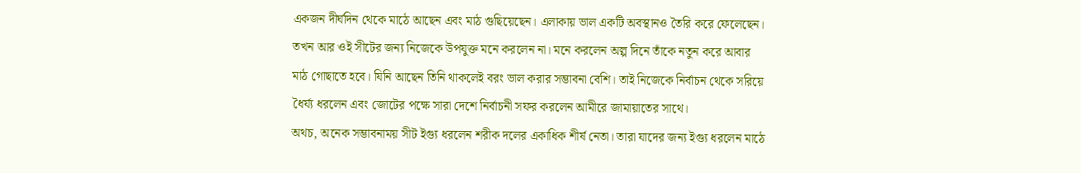একজন দীর্ঘদিন থেকে মাঠে আছেন এবং মাঠ গুছিয়েছেন। এলাকায় ভাল একটি অবস্থানও তৈরি করে ফেলেছেন। তখন আর ওই সীটের জন্য নিজেকে উপযুক্ত মনে করলেন না। মনে করলেন অল্প দিনে তাঁকে নতুন করে আবার মাঠ গোছাতে হবে। যিনি আছেন তিনি থাকলেই বরং ভাল করার সম্ভাবনা বেশি। তাই নিজেকে নির্বাচন থেকে সরিয়ে ধৈর্য্য ধরলেন এবং জোটের পক্ষে সারা দেশে নির্বাচনী সফর করলেন আমীরে জামায়াতের সাথে।
অথচ, অনেক সম্ভাবনাময় সীট ইগ্যু ধরলেন শরীক দলের একাধিক শীর্ষ নেতা। তারা যাদের জন্য ইগ্যু ধরলেন মাঠে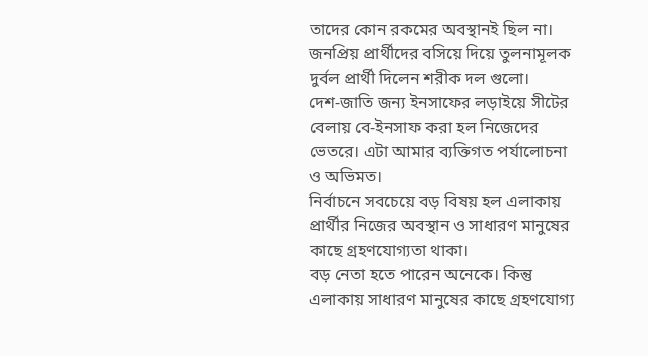তাদের কোন রকমের অবস্থানই ছিল না। জনপ্রিয় প্রার্থীদের বসিয়ে দিয়ে তুলনামূলক দুর্বল প্রার্থী দিলেন শরীক দল গুলো।
দেশ-জাতি জন্য ইনসাফের লড়াইয়ে সীটের বেলায় বে-ইনসাফ করা হল নিজেদের ভেতরে। এটা আমার ব্যক্তিগত পর্যালোচনা ও অভিমত।
নির্বাচনে সবচেয়ে বড় বিষয় হল এলাকায় প্রার্থীর নিজের অবস্থান ও সাধারণ মানুষের কাছে গ্রহণযোগ্যতা থাকা।
বড় নেতা হতে পারেন অনেকে। কিন্তু এলাকায় সাধারণ মানুষের কাছে গ্রহণযোগ্য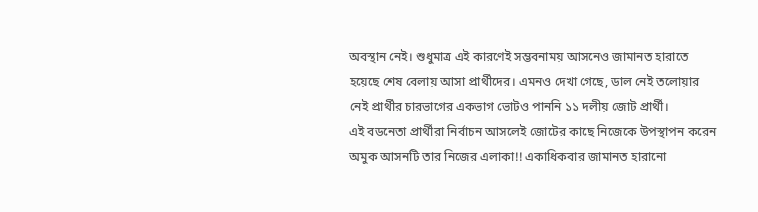অবস্থান নেই। শুধুমাত্র এই কারণেই সম্ভবনাময় আসনেও জামানত হারাতে হয়েছে শেষ বেলায় আসা প্রার্থীদের। এমনও দেখা গেছে, ডাল নেই তলোয়ার নেই প্রার্থীর চারভাগের একভাগ ভোটও পাননি ১১ দলীয় জোট প্রার্থী।
এই বডনেতা প্রার্থীরা নির্বাচন আসলেই জোটের কাছে নিজেকে উপস্থাপন করেন অমুক আসনটি তার নিজের এলাকা!! একাধিকবার জামানত হারানো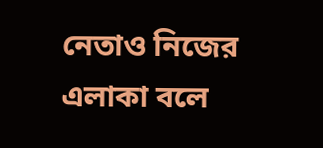নেতাও নিজের এলাকা বলে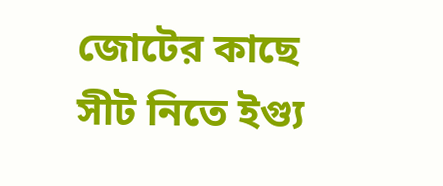জোটের কাছে সীট নিতে ইগ্যু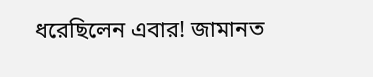ধরেছিলেন এবার! জামানত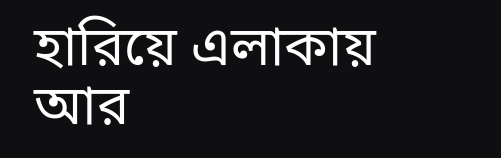হারিয়ে এলাকায় আর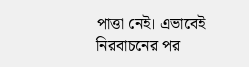পাত্তা নেই। এভাবেই নিরবাচনের পর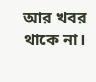আর খবর থাকে না।